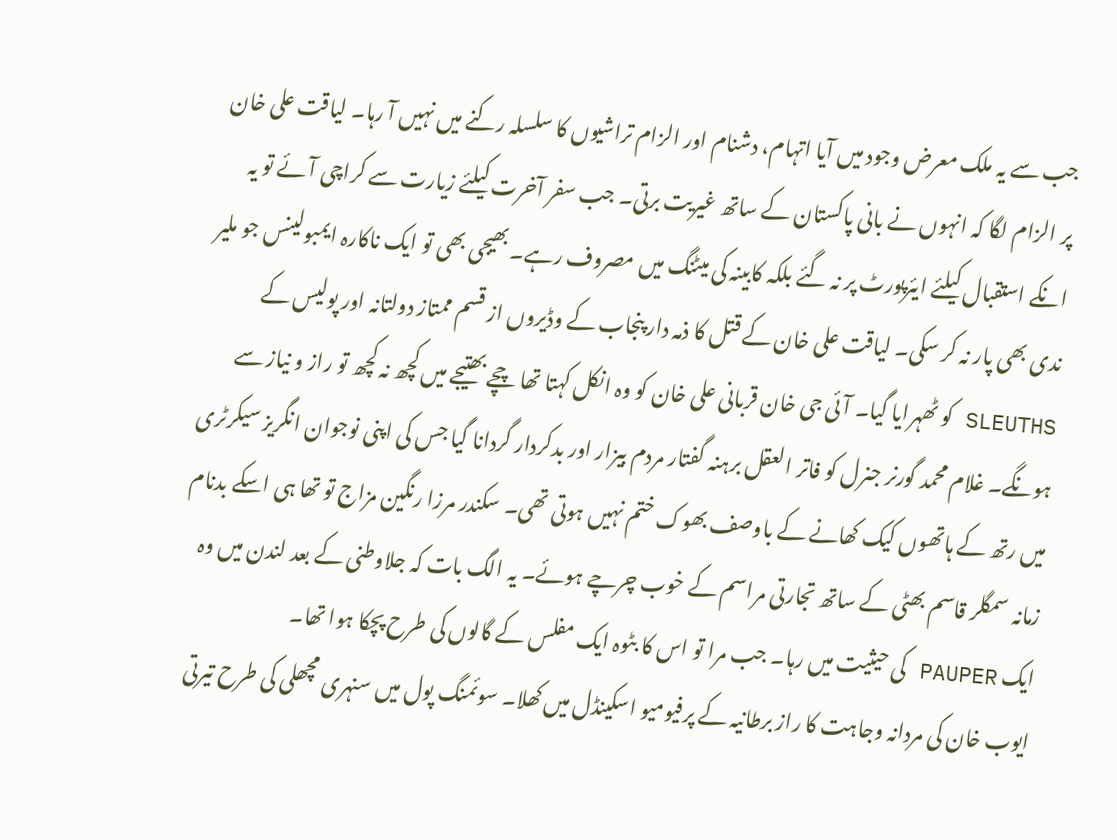جب سے یہ ملک معرض وجود میں آیا اتہام، دشنام اور الزام تراشیوں کا سلسلہ رکنے میں نہیں آ رہا۔ لیاقت علی خان پر الزام لگا کہ انہوں نے بانی پاکستان کے ساتھ غیریت برتی۔ جب سفر آخرت کیلئے زیارت سے کراچی آئے تو یہ انکے استقبال کیلئے ایئرپورٹ پر نہ گئے بلکہ کابینہ کی میٹنگ میں مصروف رہے۔ بھیجی بھی تو ایک ناکارہ ایمبولینس جو ملیر ندی بھی پار نہ کر سکی۔ لیاقت علی خان کے قتل کا ذمہ دار پنجاب کے وڈیروں از قسم ممتاز دولتانہ اور پولیس کے SLEUTHS کو ٹھہرایا گیا۔ آئی جی خان قربانی علی خان کو وہ انکل کہتا تھا چچے بھتیجے میں کچھ نہ کچھ تو راز و نیاز سے ہونگے۔ غلام محمد گورنر جنرل کو فاتر العقل برہنہ گفتار مردم بیزار اور بدکردار گردانا گیا جس کی اپنی نوجوان انگریز سیکرٹری میں رتھ کے ہاتھوں کیک کھانے کے باوصف بھوک ختم نہیں ہوتی تھی۔ سکندر مرزا رنگین مزاج تو تھا ہی اسکے بدنام زمانہ سمگلر قاسم بھٹی کے ساتھ تجارتی مراسم کے خوب چرچے ہوئے۔ یہ الگ بات کہ جلاوطنی کے بعد لندن میں وہ ایک PAUPER کی حیثیت میں رہا۔ جب مرا تو اس کا بٹوہ ایک مفلس کے گالوں کی طرح پچکا ہوا تھا۔
ایوب خان کی مردانہ وجاہت کا راز برطانیہ کے پرفیومیو اسکینڈل میں کھلا۔ سوئمنگ پول میں سنہری مچھلی کی طرح تیرتی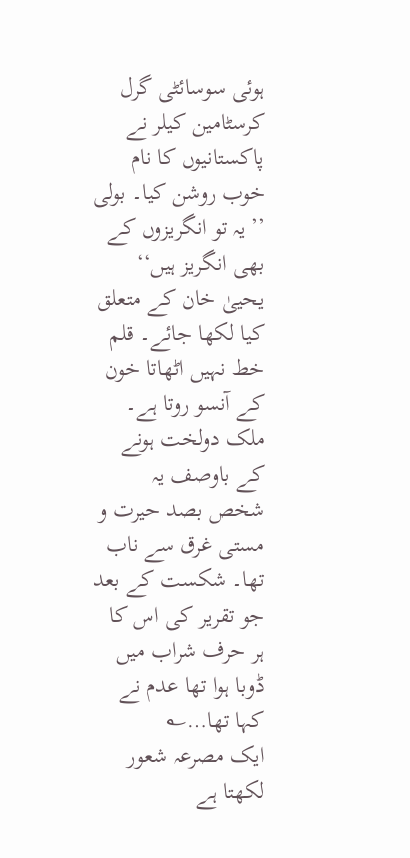ہوئی سوسائٹی گرل کرسٹامین کیلر نے پاکستانیوں کا نام خوب روشن کیا۔ بولی ’’یہ تو انگریزوں کے بھی انگریز ہیں‘‘ یحییٰ خان کے متعلق کیا لکھا جائے۔ قلم خط نہیں اٹھاتا خون کے آنسو روتا ہے۔ ملک دولخت ہونے کے باوصف یہ شخص بصد حیرت و مستی غرق سے ناب تھا۔ شکست کے بعد جو تقریر کی اس کا ہر حرف شراب میں ڈوبا ہوا تھا عدم نے کہا تھا…؎
ایک مصرعہ شعور لکھتا ہے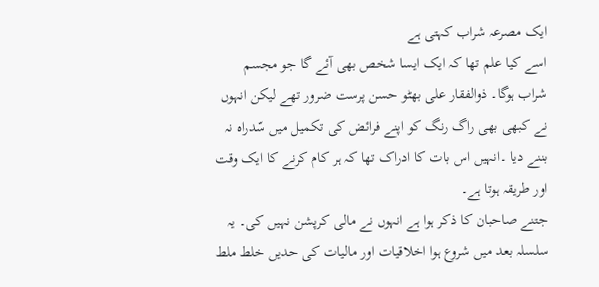ایک مصرعہ شراب کہتی ہے
اسے کیا علم تھا کہ ایک ایسا شخص بھی آئے گا جو مجسم شراب ہوگا۔ ذوالفقار علی بھٹو حسن پرست ضرور تھے لیکن انہوں نے کبھی بھی راگ رنگ کو اپنے فرائض کی تکمیل میں سّدراہ نہ بننے دیا ۔انہیں اس بات کا ادراک تھا کہ ہر کام کرنے کا ایک وقت اور طریقہ ہوتا ہے۔
جتنے صاحبان کا ذکر ہوا ہے انہوں نے مالی کرپشن نہیں کی۔ یہ سلسلہ بعد میں شروع ہوا اخلاقیات اور مالیات کی حدیں خلط ملط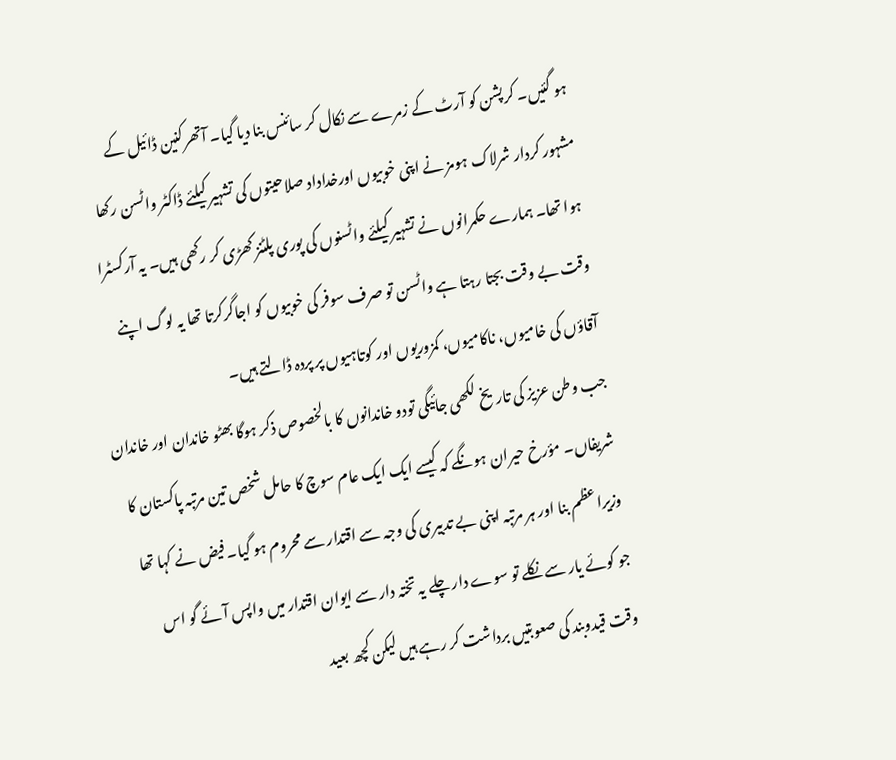ہو گئیں۔ کرپشن کو آرٹ کے زمرے سے نکال کر سائنس بنا دیا گیا۔ آتھرکنین ڈائیل کے مشہور کردار شرلاک ہومز نے اپنی خوبیوں اورخداداد صلاحیتوں کی تشہیر کیلئے ڈاکٹر واٹسن رکھا ہوا تھا۔ ہمارے حکمرانوں نے تشہیر کیلئے واٹسنوں کی پوری پلٹنز کھڑی کر رکھی ہیں۔ یہ آرکسٹرا وقت بے وقت بجتا رہتا ہے واٹسن تو صرف سوفر کی خوبیوں کو اجاگرکرتا تھا یہ لوگ اپنے آقاؤں کی خامیوں، ناکامیوں، کمزوریوں اور کوتاہیوں پر پردہ ڈالتے ہیں۔
جب وطن عزیز کی تاریخ لکھی جائیگی تودو خاندانوں کا بالخصوص ذکر ہوگا بھٹو خاندان اور خاندان شریفاں۔ مؤرخ حیران ہونگے کہ کیسے ایک ایک عام سوچ کا حامل شخص تین مرتبہ پاکستان کا وزیراعظم بنا اور ہر مرتبہ اپنی بے تدبیری کی وجہ سے اقتدار سے محروم ہو گیا۔ فیض نے کہا تھا جو کوئے یار سے نکلے تو سوے دار چلے یہ تختہ دار سے ایوان اقتدار میں واپس آئے گو اس وقت قیدوبند کی صعوبتیں برداشت کر رہے ہیں لیکن کچھ بعید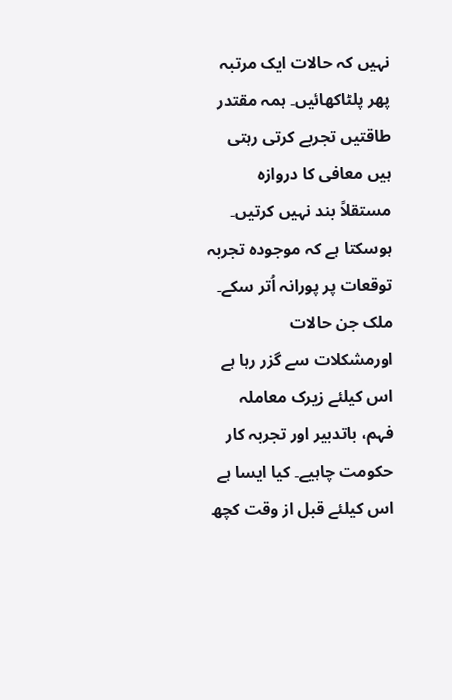نہیں کہ حالات ایک مرتبہ پھر پلٹاکھائیں۔ ہمہ مقتدر طاقتیں تجربے کرتی رہتی ہیں معافی کا دروازہ مستقلاً بند نہیں کرتیں۔ ہوسکتا ہے کہ موجودہ تجربہ توقعات پر پورانہ اُتر سکے۔ ملک جن حالات اورمشکلات سے گزر رہا ہے اس کیلئے زیرک معاملہ فہم، باتدبیر اور تجربہ کار حکومت چاہیے۔ کیا ایسا ہے اس کیلئے قبل از وقت کچھ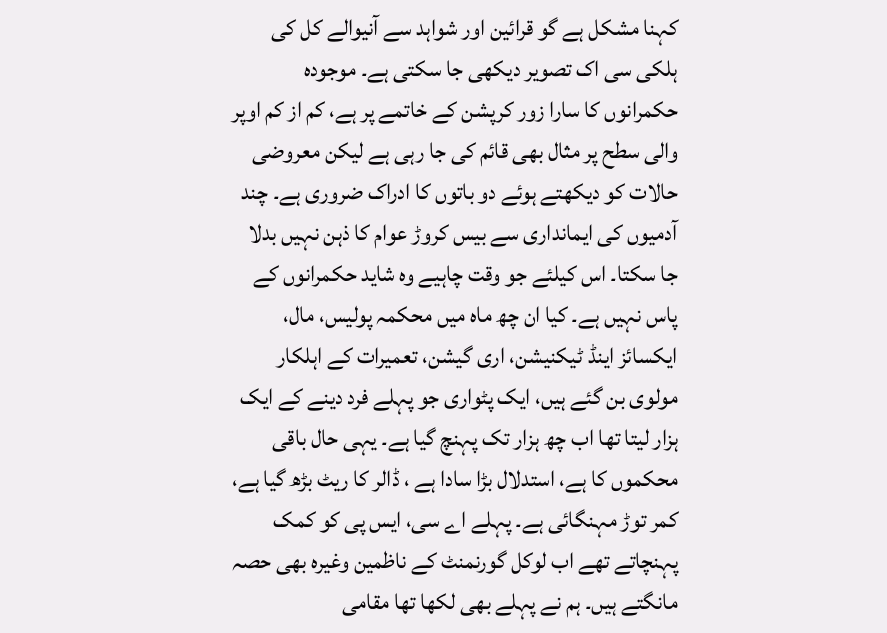کہنا مشکل ہے گو قرائین اور شواہد سے آنیوالے کل کی ہلکی سی اک تصویر دیکھی جا سکتی ہے۔ موجودہ حکمرانوں کا سارا زور کرپشن کے خاتمے پر ہے، کم از کم اوپر والی سطح پر مثال بھی قائم کی جا رہی ہے لیکن معروضی حالات کو دیکھتے ہوئے دو باتوں کا ادراک ضروری ہے۔ چند آدمیوں کی ایمانداری سے بیس کروڑ عوام کا ذہن نہیں بدلا جا سکتا۔ اس کیلئے جو وقت چاہیے وہ شاید حکمرانوں کے پاس نہیں ہے۔ کیا ان چھ ماہ میں محکمہ پولیس، مال، ایکسائز اینڈ ٹیکنیشن، اری گیشن، تعمیرات کے اہلکار مولوی بن گئے ہیں، ایک پٹواری جو پہلے فرد دینے کے ایک ہزار لیتا تھا اب چھ ہزار تک پہنچ گیا ہے۔ یہی حال باقی محکموں کا ہے، استدلال بڑا سادا ہے ، ڈالر کا ریٹ بڑھ گیا ہے، کمر توڑ مہنگائی ہے۔ پہلے اے سی، ایس پی کو کمک پہنچاتے تھے اب لوکل گورنمنٹ کے ناظمین وغیرہ بھی حصہ مانگتے ہیں۔ ہم نے پہلے بھی لکھا تھا مقامی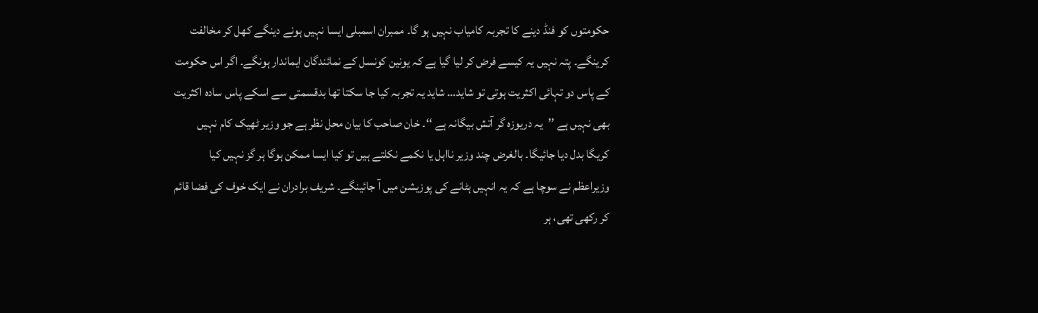حکومتوں کو فنڈ دینے کا تجربہ کامیاب نہیں ہو گا۔ ممبران اسمبلی ایسا نہیں ہونے دینگے کھل کر مخالفت کرینگے۔ پتہ نہیں یہ کیسے فرض کر لیا گیا ہے کہ یونین کونسل کے نمائندگان ایماندار ہونگے۔ اگر اس حکومت کے پاس دو تہائی اکثریت ہوتی تو شاید… شاید یہ تجربہ کیا جا سکتا تھا بدقسمتی سے اسکے پاس سادہ اکثریت بھی نہیں ہے ’’یہ دریوزہ گر آتش بیگانہ ہے ‘‘۔ خان صاحب کا بیان محل نظر ہے جو وزیر ٹھیک کام نہیں کریگا بدل دیا جائیگا۔ بالغرض چند وزیر نااہل یا نکمے نکلتے ہیں تو کیا ایسا ممکن ہوگا ہر گز نہیں کیا وزیراعظم نے سوچا ہے کہ یہ انہیں ہٹانے کی پوزیشن میں آ جائینگے۔ شریف برادران نے ایک خوف کی فضا قائم کر رکھی تھی، ہر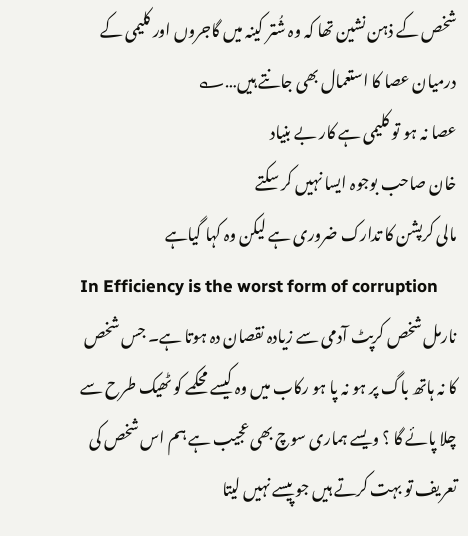شخص کے ذہن نشین تھا کہ وہ شُتر کینہ میں گاجروں اور کلیمی کے درمیان عصا کا استعمال بھی جانتے ہیں…؎
عصا نہ ہو تو کلیمی ہے کار بے بنیاد
خان صاحب بوجوہ ایسا نہیں کر سکتے
مالی کرپشن کا تدارک ضروری ہے لیکن وہ کہا گیاہے
In Efficiency is the worst form of corruption
نارمل شخص کرپٹ آدمی سے زیادہ نقصان دہ ہوتا ہے۔ جس شخص کا نہ ہاتھ باگ پر ہو نہ پا ہو رکاب میں وہ کیسے محکمے کو ٹھیک طرح سے چلا پائے گا ؟ ویسے ہماری سوچ بھی عجیب ہے ہم اس شخص کی تعریف تو بہت کرتے ہیں جو پیسے نہیں لیتا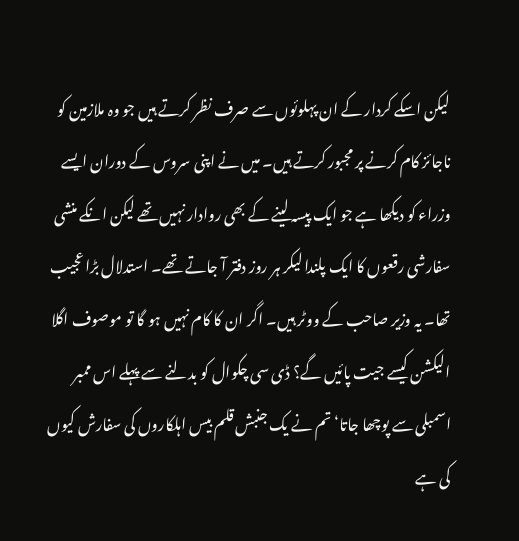لیکن اسکے کردار کے ان پہلوئوں سے صرف نظر کرتے ہیں جو وہ ملازمین کو ناجائز کام کرنے پر مجبور کرتے ہیں۔ میں نے اپنی سروس کے دوران ایسے وزراء کو دیکھا ہے جو ایک پیسہ لینے کے بھی روادار نہیں تھے لیکن انکے منشی سفارشی رقعوں کا ایک پلندا لیکر ہر روز دفتر آ جاتے تھے۔ استدلال بڑا عجیب تھا۔ یہ وزیر صاحب کے ووٹر ہیں۔ اگر ان کا کام نہیں ہو گا تو موصوف اگلا الیکشن کیسے جیت پائیں گے؟ ڈی سی چکوال کو بدلنے سے پہلے اس ممبر اسمبلی سے پوچھا جاتا‘ تم نے یک جنبش قلم بیس اہلکاروں کی سفارش کیوں کی ہے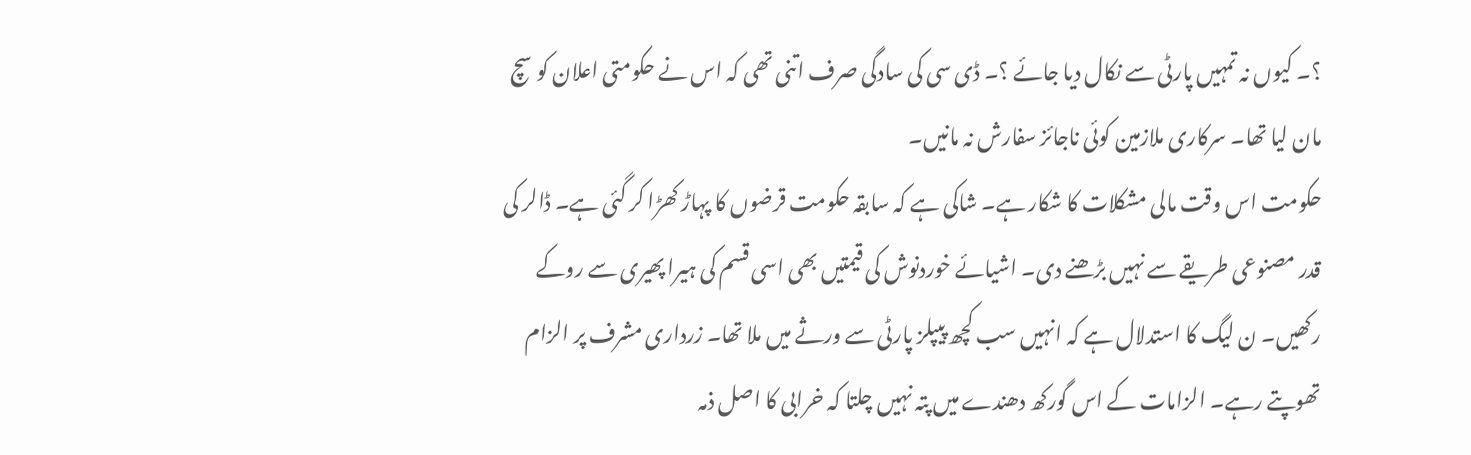؟۔ کیوں نہ تمہیں پارٹی سے نکال دیا جائے ؟۔ ڈی سی کی سادگی صرف اتنی تھی کہ اس نے حکومتی اعلان کو سچ مان لیا تھا۔ سرکاری ملازمین کوئی ناجائز سفارش نہ مانیں۔
حکومت اس وقت مالی مشکلات کا شکار ہے۔ شاکی ہے کہ سابقہ حکومت قرضوں کا پہاڑ کھڑا کر گئی ہے۔ ڈالر کی قدر مصنوعی طریقے سے نہیں بڑھنے دی۔ اشیائے خوردنوش کی قیمتیں بھی اسی قسم کی ہیرا پھیری سے روکے رکھیں۔ ن لیگ کا استدلال ہے کہ انہیں سب کچھ پیپلز پارٹی سے ورثے میں ملا تھا۔ زرداری مشرف پر الزام تھوپتے رہے۔ الزامات کے اس گورکھ دھندے میں پتہ نہیں چلتا کہ خرابی کا اصل ذمہ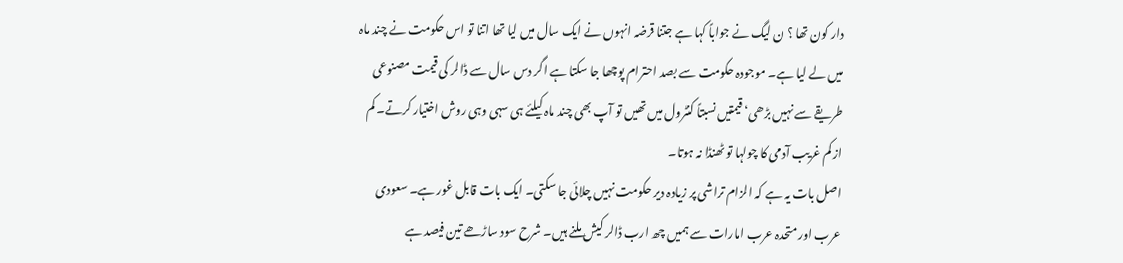دار کون تھا ؟ ن لیگ نے جواباً کہا ہے جتنا قرضہ انہوں نے ایک سال میں لیا تھا اتنا تو اس حکومت نے چند ماہ میں لے لیا ہے۔ موجودہ حکومت سے بصد احترام پوچھا جا سکتا ہے اگر دس سال سے ڈالر کی قیمت مصنوعی طریقے سے نہیں بڑھی‘ قیمتیں نسبتاً کنٹرول میں تھیں تو آپ بھی چند ماہ کیلئے ہی سہی وہی روش اختیار کرتے۔ کم از کم غریب آدمی کا چولہا تو ٹھنڈا نہ ہوتا۔
اصل بات یہ ہے کہ الزام تراشی پر زیادہ دیر حکومت نہیں چلائی جا سکتی۔ ایک بات قابل غور ہے۔ سعودی عرب اور متحدہ عرب امارات سے ہمیں چھ ارب ڈالر کیش ملنے ہیں۔ شرح سود ساڑھے تین فیصد ہے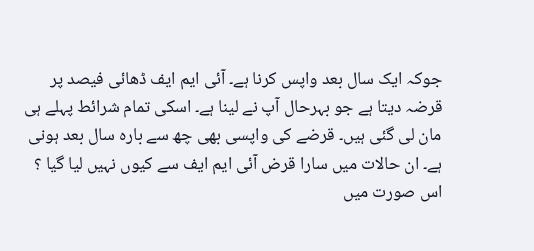جوکہ ایک سال بعد واپس کرنا ہے۔ آئی ایم ایف ڈھائی فیصد پر قرضہ دیتا ہے جو بہرحال آپ نے لینا ہے۔ اسکی تمام شرائط پہلے ہی مان لی گئی ہیں۔ قرضے کی واپسی بھی چھ سے بارہ سال بعد ہونی ہے۔ ان حالات میں سارا قرض آئی ایم ایف سے کیوں نہیں لیا گیا ؟ اس صورت میں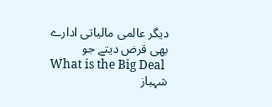دیگر عالمی مالیاتی ادارے بھی قرض دیتے جو
What is the Big Deal
شہباز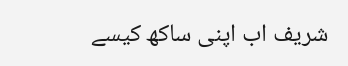شریف اب اپنی ساکھ کیسے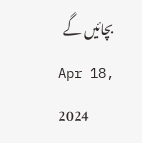بچائیں گے
Apr 18, 2024